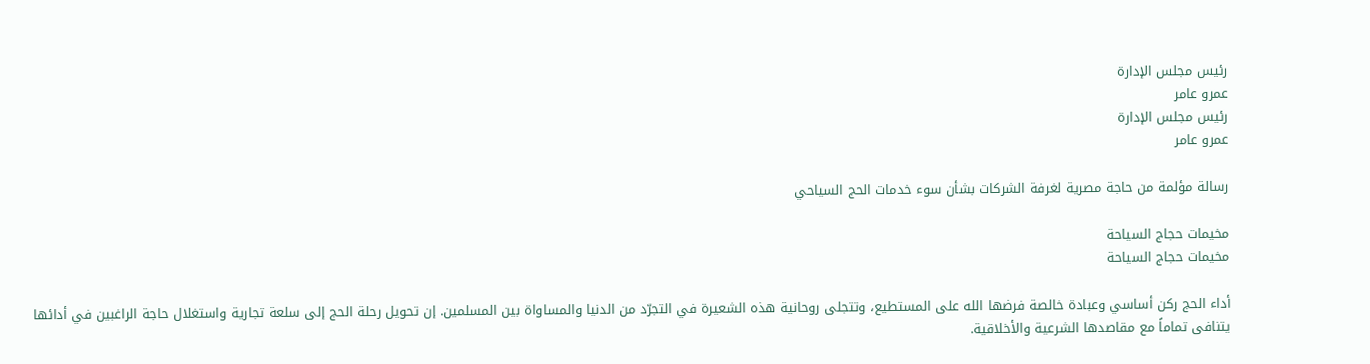رئيس مجلس الإدارة
عمرو عامر
رئيس مجلس الإدارة
عمرو عامر

رسالة مؤلمة من حاجة مصرية لغرفة الشركات بشأن سوء خدمات الحج السياحي

مخيمات حجاج السياحة
مخيمات حجاج السياحة

أداء الحج ركن أساسي وعبادة خالصة فرضها الله على المستطيع، وتتجلى روحانية هذه الشعيرة في التجرّد من الدنيا والمساواة بين المسلمين. إن تحويل رحلة الحج إلى سلعة تجارية واستغلال حاجة الراغبين في أدائها يتنافى تماماً مع مقاصدها الشرعية والأخلاقية.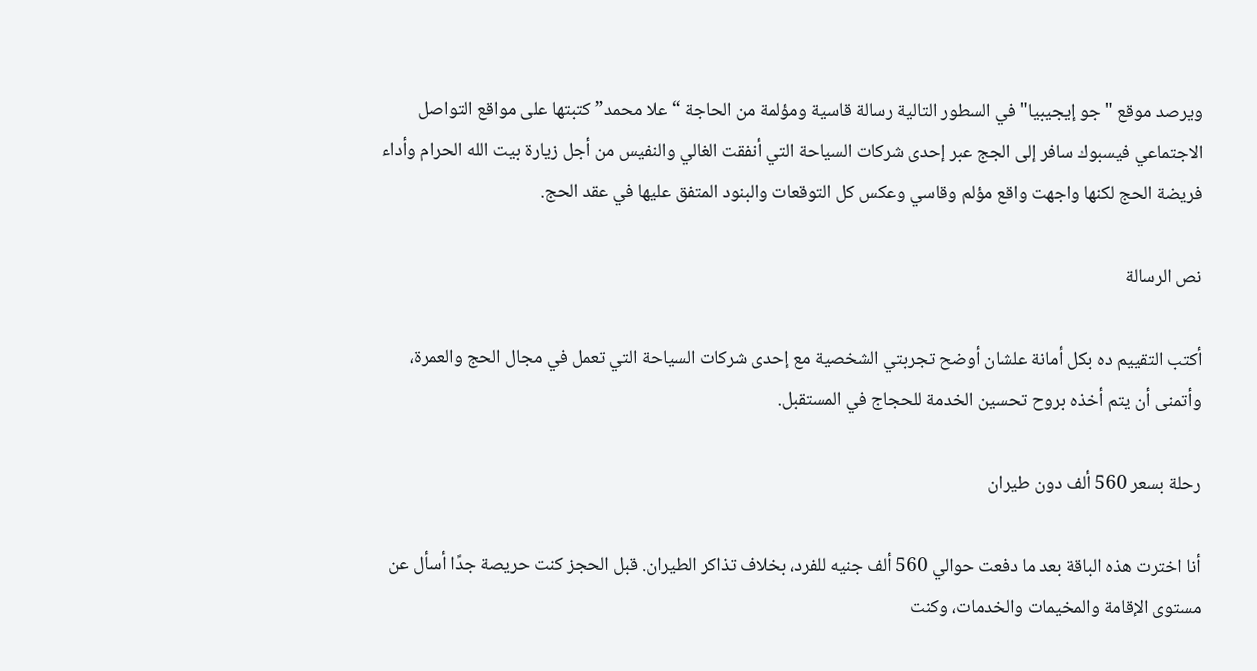ويرصد موقع "جو إيجيبيا" في السطور التالية رسالة قاسية ومؤلمة من الحاجة “علا محمد” كتبتها على مواقع التواصل الاجتماعي فيسبوك سافر إلى الجج عبر إحدى شركات السياحة التي أنفقت الغالي والنفيس من أجل زيارة بيت الله الحرام وأداء فريضة الحج لكنها واجهت واقع مؤلم وقاسي وعكس كل التوقعات والبنود المتفق عليها في عقد الحج.

نص الرسالة

أكتب التقييم ده بكل أمانة علشان أوضح تجربتي الشخصية مع إحدى شركات السياحة التي تعمل في مجال الحج والعمرة، وأتمنى أن يتم أخذه بروح تحسين الخدمة للحجاج في المستقبل.

رحلة بسعر 560 ألف دون طيران

أنا اخترت هذه الباقة بعد ما دفعت حوالي 560 ألف جنيه للفرد، بخلاف تذاكر الطيران. قبل الحجز كنت حريصة جدًا أسأل عن مستوى الإقامة والمخيمات والخدمات، وكنت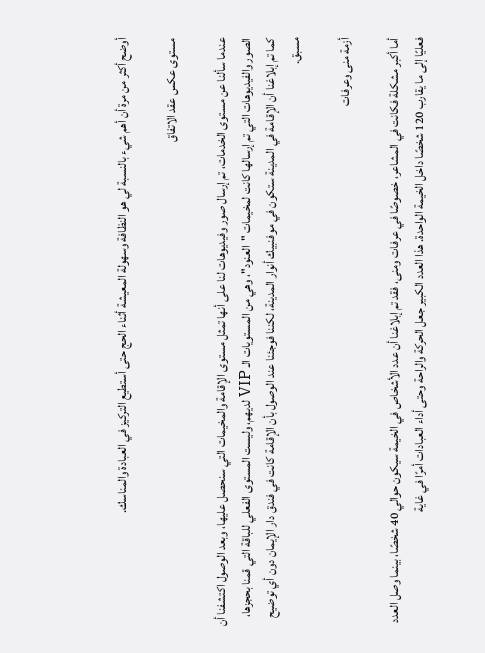أوضح أكثر من مرة أن أهم شيء بالنسبة لي هو النظافة وسهولة المعيشة أثناء الحج حتى أستطيع التركيز في العبادة والمناسك.

مستوى عكس عقد الاتفاق

عندما سألنا عن مستوى الخدمات، تم إرسال صور وفيديوهات لنا على أنها تمثل مستوى الإقامة والمخيمات التي سنحصل عليها، وبعد الوصول اكتشفنا أن الصور والفيديوهات التي تم إرسالها كانت لمخيمات "العنود"، وهي من المستويات الـ VIP لديهم، وليست المستوى الفعلي للباقة التي قمنا بحجزها، كما تم إبلاغنا أن الإقامة في المدينة ستكون في موفنبيك أنوار المدينة، لكننا فوجئنا عند الوصول بأن الإقامة كانت في فندق دار الإيمان دون أي توضيح مسبق.

أزمة منى وعرفات

أما أكبر مشكلة فكانت في المشاعر، خصوصًا في عرفات ومنى، فقد تم إبلاغنا أن عدد الأشخاص في الخيمة سيكون حوالي 40 شخصًا، بينما وصل العدد فعليًا إلى ما يقارب 120 شخصًا داخل الخيمة الواحدة. هذا العدد الكبير جعل الحركة والراحة وحتى أداء العبادات أمرًا في غاية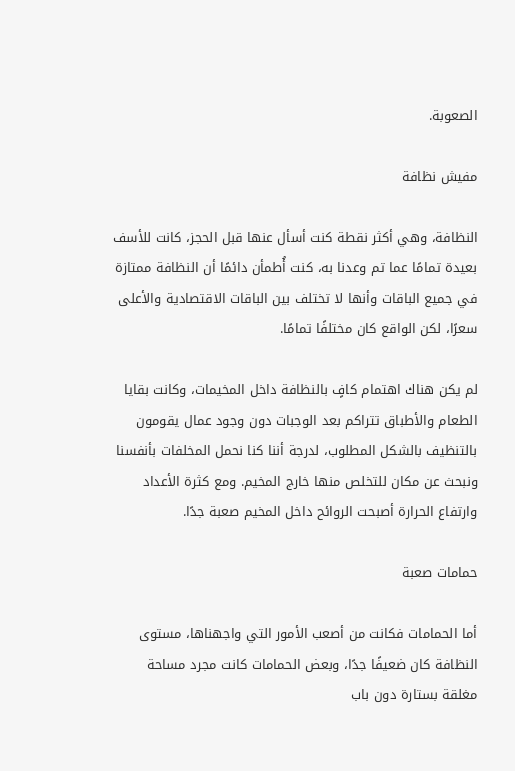الصعوبة.

مفيش نظافة

النظافة، وهي أكثر نقطة كنت أسأل عنها قبل الحجز، كانت للأسف بعيدة تمامًا عما تم وعدنا به، كنت أُطمأن دائمًا أن النظافة ممتازة في جميع الباقات وأنها لا تختلف بين الباقات الاقتصادية والأعلى سعرًا، لكن الواقع كان مختلفًا تمامًا.

لم يكن هناك اهتمام كافٍ بالنظافة داخل المخيمات، وكانت بقايا الطعام والأطباق تتراكم بعد الوجبات دون وجود عمال يقومون بالتنظيف بالشكل المطلوب، لدرجة أننا كنا نحمل المخلفات بأنفسنا ونبحث عن مكان للتخلص منها خارج المخيم. ومع كثرة الأعداد وارتفاع الحرارة أصبحت الروائح داخل المخيم صعبة جدًا.

حمامات صعبة

أما الحمامات فكانت من أصعب الأمور التي واجهناها، مستوى النظافة كان ضعيفًا جدًا، وبعض الحمامات كانت مجرد مساحة مغلقة بستارة دون باب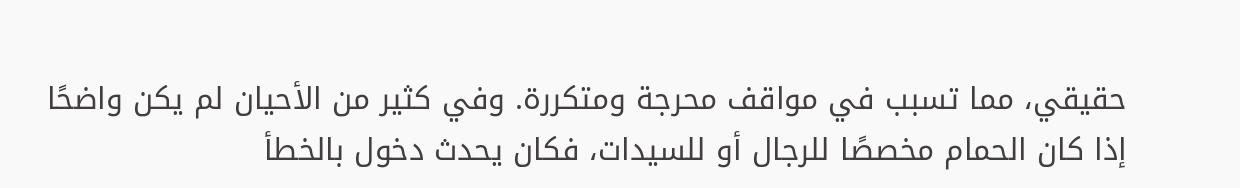حقيقي، مما تسبب في مواقف محرجة ومتكررة. وفي كثير من الأحيان لم يكن واضحًا إذا كان الحمام مخصصًا للرجال أو للسيدات، فكان يحدث دخول بالخطأ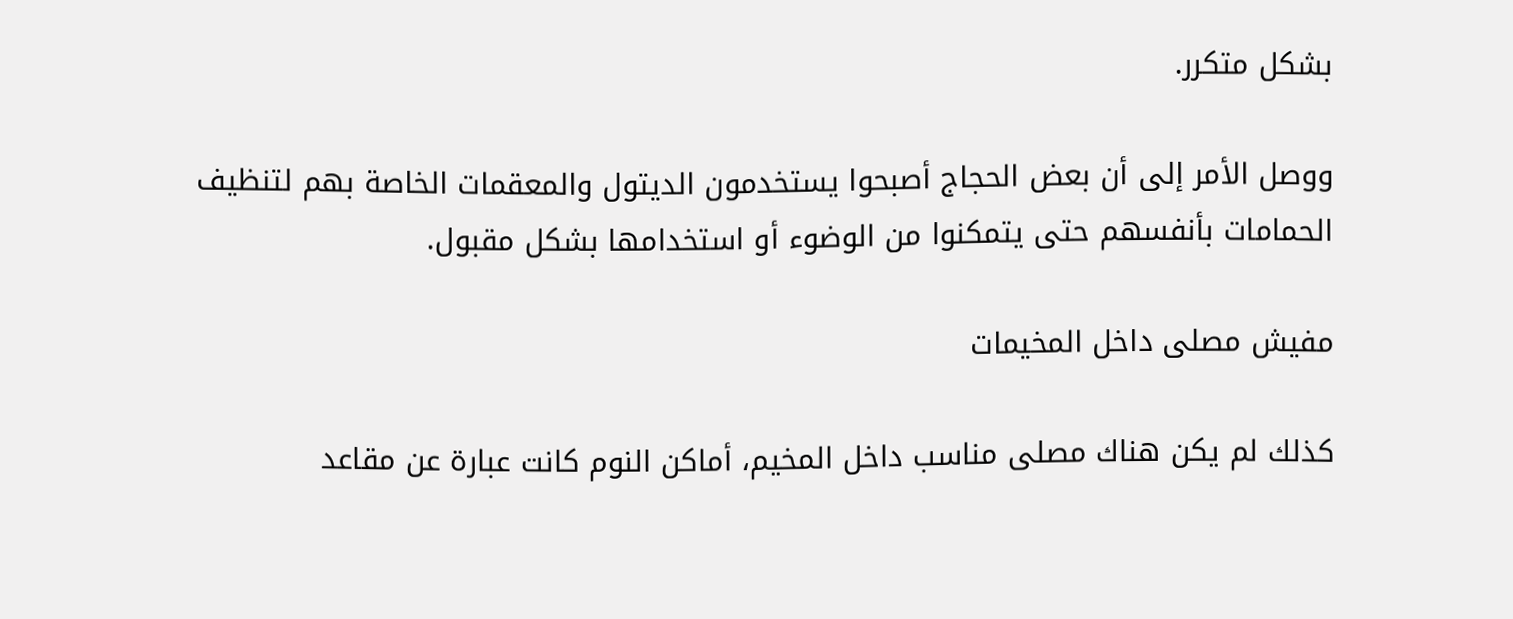بشكل متكرر.

ووصل الأمر إلى أن بعض الحجاج أصبحوا يستخدمون الديتول والمعقمات الخاصة بهم لتنظيف الحمامات بأنفسهم حتى يتمكنوا من الوضوء أو استخدامها بشكل مقبول.

مفيش مصلى داخل المخيمات

كذلك لم يكن هناك مصلى مناسب داخل المخيم، أماكن النوم كانت عبارة عن مقاعد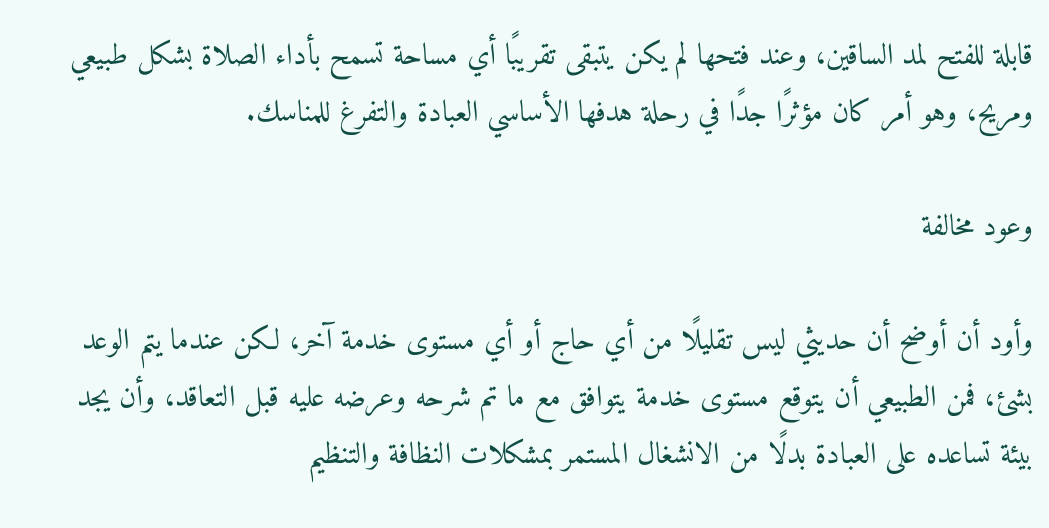قابلة للفتح لمد الساقين، وعند فتحها لم يكن يتبقى تقريبًا أي مساحة تسمح بأداء الصلاة بشكل طبيعي ومريح، وهو أمر كان مؤثرًا جدًا في رحلة هدفها الأساسي العبادة والتفرغ للمناسك.

وعود مخالفة

وأود أن أوضح أن حديثي ليس تقليلًا من أي حاج أو أي مستوى خدمة آخر، لكن عندما يتم الوعد بشئ، فمن الطبيعي أن يتوقع مستوى خدمة يتوافق مع ما تم شرحه وعرضه عليه قبل التعاقد، وأن يجد بيئة تساعده على العبادة بدلًا من الانشغال المستمر بمشكلات النظافة والتنظيم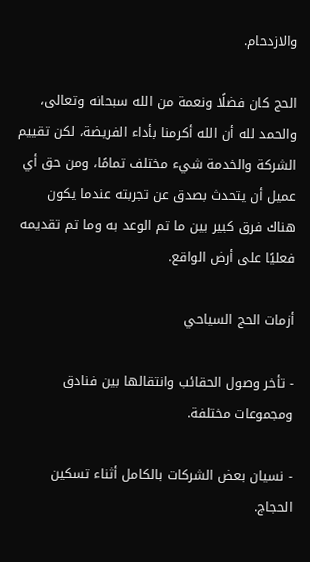والازدحام.

الحج كان فضلًا ونعمة من الله سبحانه وتعالى، والحمد لله أن الله أكرمنا بأداء الفريضة، لكن تقييم الشركة والخدمة شيء مختلف تمامًا، ومن حق أي عميل أن يتحدث بصدق عن تجربته عندما يكون هناك فرق كبير بين ما تم الوعد به وما تم تقديمه فعليًا على أرض الواقع.

أزمات الحج السياحي

- تأخر وصول الحقائب وانتقالها بين فنادق ومجموعات مختلفة.

- نسيان بعض الشركات بالكامل أثناء تسكين الحجاج.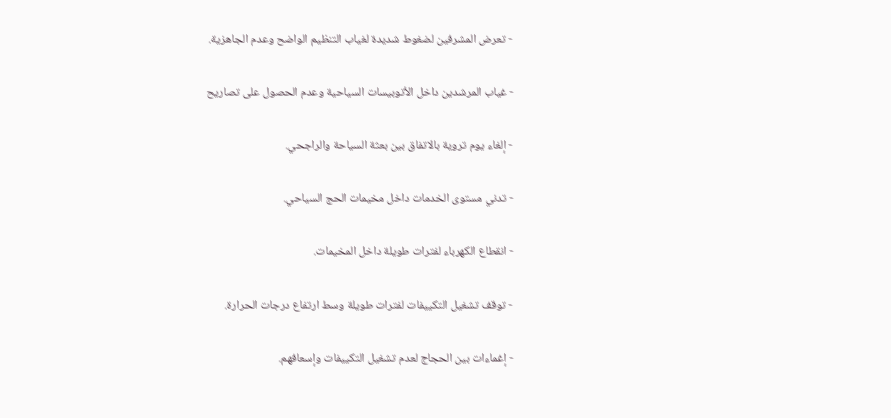- تعرض المشرفين لضغوط شديدة لغياب التنظيم الواضح وعدم الجاهزية.

- غياب المرشدين داخل الأتوبيسات السياحية وعدم الحصول على تصاريح

- إلغاء يوم تروية بالاتفاق بين بعثة السياحة والراجحي.

- تدني مستوى الخدمات داخل مخيمات الحج السياحي.

- انقطاع الكهرباء لفترات طويلة داخل المخيمات.

- توقف تشغيل التكييفات لفترات طويلة وسط ارتفاع درجات الحرارة.

- إغماءات بين الحجاج لعدم تشغيل التكييفات وإسعافهم.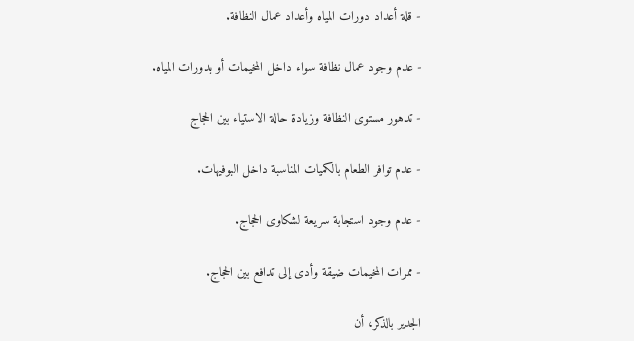- قلة أعداد دورات المياه وأعداد عمال النظافة.

- عدم وجود عمال نظافة سواء داخل المخيمات أو بدورات المياه.

- تدهور مستوى النظافة وزيادة حالة الاستياء بين الحجاج

- عدم توافر الطعام بالكميات المناسبة داخل البوفيهات.

- عدم وجود استجابة سريعة لشكاوى الحجاج.

- ممرات المخيمات ضيقة وأدى إلى تدافع بين الحجاج.

الجدير بالذكر، أن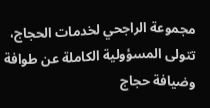مجموعة الراجحي لخدمات الحجاج، تتولى المسؤولية الكاملة عن طوافة وضيافة حجاج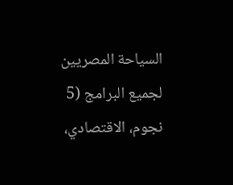السياحة المصريين لجميع البرامج (5 نجوم، الاقتصادي،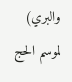والبري) لموسم الحج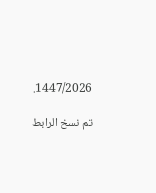1447/2026.

تم نسخ الرابط